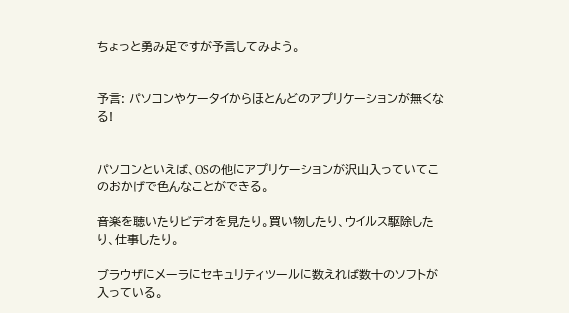ちょっと勇み足ですが予言してみよう。


予言: パソコンやケータイからほとんどのアプリケーションが無くなる!


パソコンといえば、OSの他にアプリケーションが沢山入っていてこのおかげで色んなことができる。

音楽を聴いたりビデオを見たり。買い物したり、ウイルス駆除したり、仕事したり。

ブラウザにメーラにセキュリティツールに数えれば数十のソフトが入っている。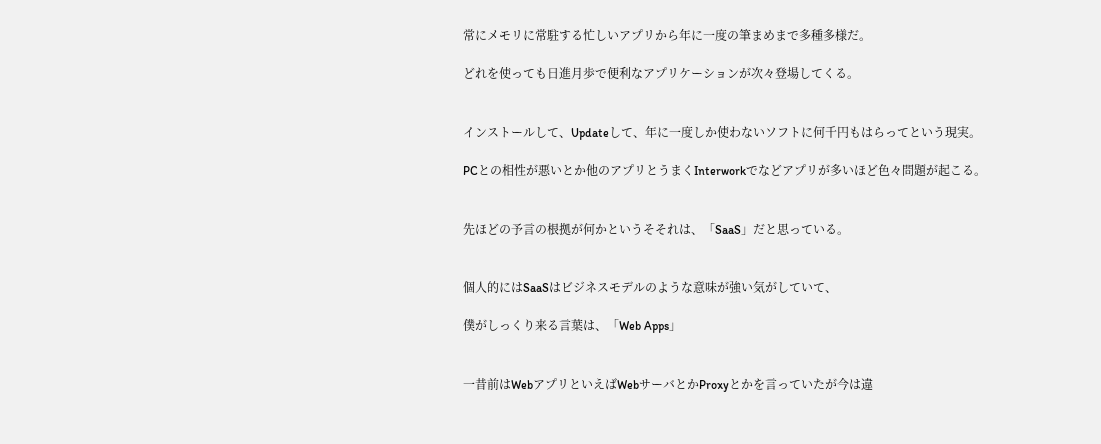常にメモリに常駐する忙しいアプリから年に一度の筆まめまで多種多様だ。

どれを使っても日進月歩で便利なアプリケーションが次々登場してくる。


インストールして、Updateして、年に一度しか使わないソフトに何千円もはらってという現実。

PCとの相性が悪いとか他のアプリとうまくInterworkでなどアプリが多いほど色々問題が起こる。


先ほどの予言の根拠が何かというそそれは、「SaaS」だと思っている。


個人的にはSaaSはビジネスモデルのような意味が強い気がしていて、

僕がしっくり来る言葉は、「Web Apps」


一昔前はWebアプリといえばWebサーバとかProxyとかを言っていたが今は違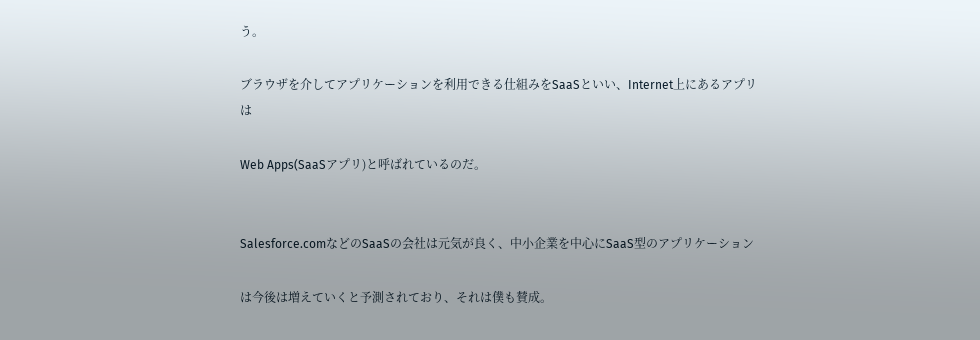う。

ブラウザを介してアプリケーションを利用できる仕組みをSaaSといい、Internet上にあるアプリは

Web Apps(SaaSアプリ)と呼ばれているのだ。


Salesforce.comなどのSaaSの会社は元気が良く、中小企業を中心にSaaS型のアプリケーション

は今後は増えていくと予測されており、それは僕も賛成。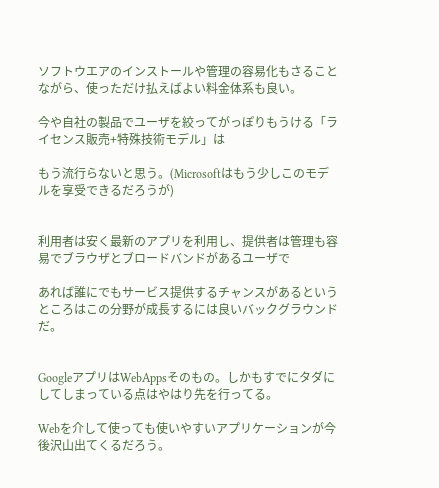ソフトウエアのインストールや管理の容易化もさることながら、使っただけ払えばよい料金体系も良い。

今や自社の製品でユーザを絞ってがっぽりもうける「ライセンス販売+特殊技術モデル」は

もう流行らないと思う。(Microsoftはもう少しこのモデルを享受できるだろうが)


利用者は安く最新のアプリを利用し、提供者は管理も容易でブラウザとブロードバンドがあるユーザで

あれば誰にでもサービス提供するチャンスがあるというところはこの分野が成長するには良いバックグラウンドだ。


GoogleアプリはWebAppsそのもの。しかもすでにタダにしてしまっている点はやはり先を行ってる。

Webを介して使っても使いやすいアプリケーションが今後沢山出てくるだろう。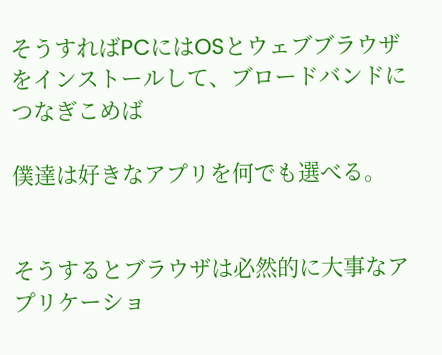そうすればPCにはOSとウェブブラウザをインストールして、ブロードバンドにつなぎこめば

僕達は好きなアプリを何でも選べる。


そうするとブラウザは必然的に大事なアプリケーショ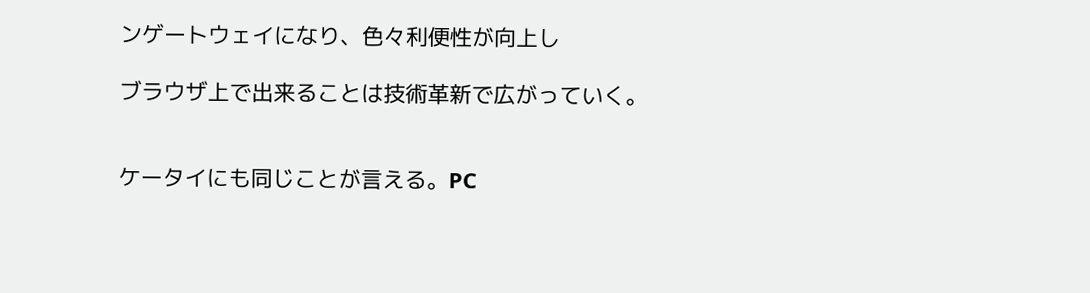ンゲートウェイになり、色々利便性が向上し

ブラウザ上で出来ることは技術革新で広がっていく。


ケータイにも同じことが言える。PC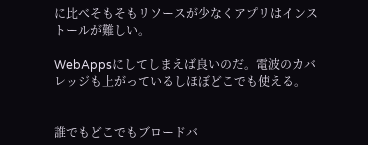に比べそもそもリソースが少なくアプリはインストールが難しい。

WebAppsにしてしまえば良いのだ。電波のカバレッジも上がっているしほぼどこでも使える。


誰でもどこでもブロードバ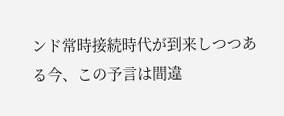ンド常時接続時代が到来しつつある今、この予言は間違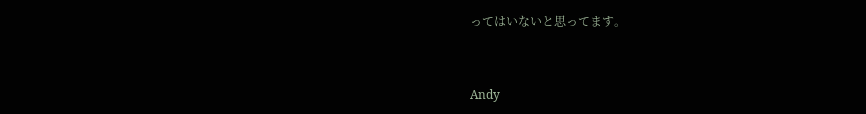ってはいないと思ってます。


Andy